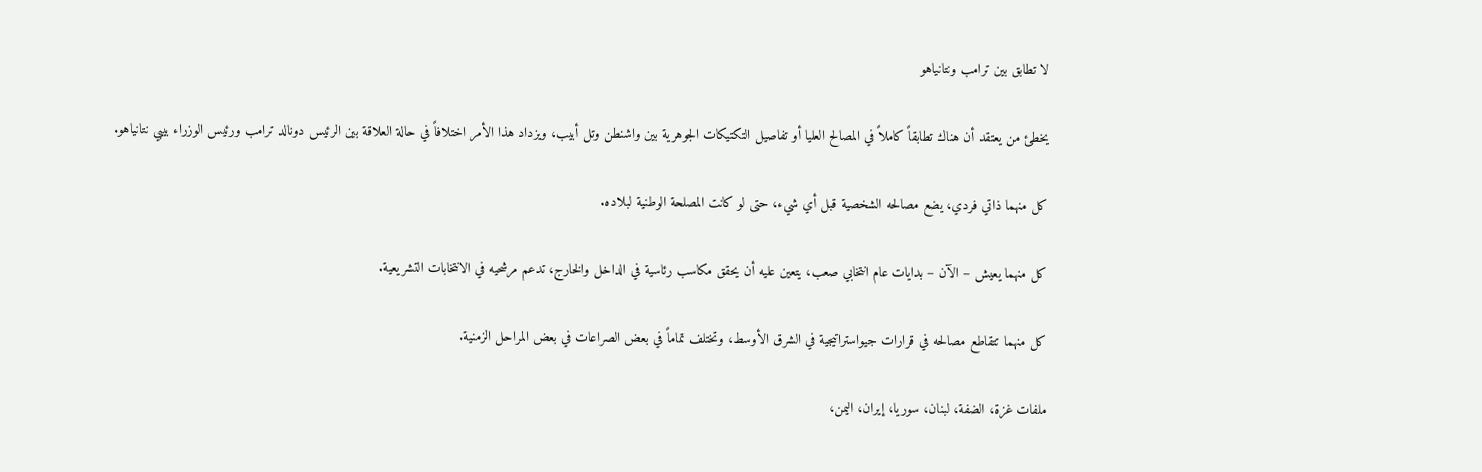لا تطابق بين ترامب ونتانياهو

يخطئ من يعتقد أن هناك تطابقاً كاملاً في المصالح العليا أو تفاصيل التكتيكات الجوهرية بين واشنطن وتل أبيب، ويزداد هذا الأمر اختلافاً في حالة العلاقة بين الرئيس دونالد ترامب ورئيس الوزراء بيبي نتانياهو.

كل منهما ذاتي فردي، يضع مصالحه الشخصية قبل أي شيء، حتى لو كانت المصلحة الوطنية لبلاده.

كل منهما يعيش – الآن – بدايات عام انتخابي صعب، يتعين عليه أن يحقق مكاسب رئاسية في الداخل والخارج، تدعم مرشحيه في الانتخابات التشريعية.

كل منهما تتقاطع مصالحه في قرارات جيواستراتيجية في الشرق الأوسط، وتختلف تماماً في بعض الصراعات في بعض المراحل الزمنية.

ملفات غزة، الضفة، لبنان، سوريا، إيران، اليمن،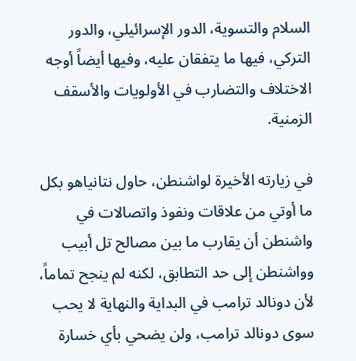السلام والتسوية، الدور الإسرائيلي، والدور التركي، فيها ما يتفقان عليه، وفيها أيضاً أوجه الاختلاف والتضارب في الأولويات والأسقف الزمنية.

في زيارته الأخيرة لواشنطن، حاول نتانياهو بكل ما أوتي من علاقات ونفوذ واتصالات في واشنطن أن يقارب ما بين مصالح تل أبيب وواشنطن إلى حد التطابق، لكنه لم ينجح تماماً، لأن دونالد ترامب في البداية والنهاية لا يحب سوى دونالد ترامب، ولن يضحي بأي خسارة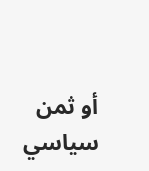أو ثمن سياسي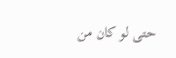حتى لو كان من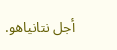أجل نتانياهو.